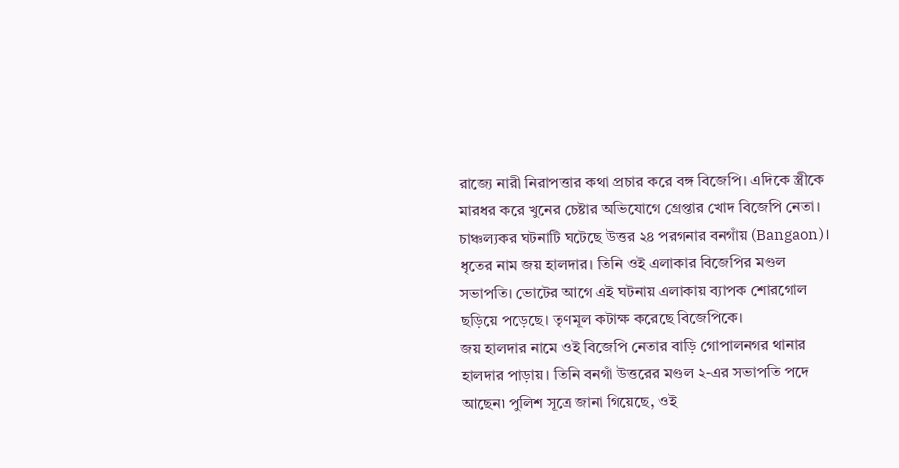রাজ্যে নারী নিরাপত্তার কথা প্রচার করে বঙ্গ বিজেপি। এদিকে স্ত্রীকে মারধর করে খুনের চেষ্টার অভিযোগে গ্রেপ্তার খোদ বিজেপি নেতা। চাঞ্চল্যকর ঘটনাটি ঘটেছে উত্তর ২৪ পরগনার বনগাঁয় (Bangaon)। ধৃতের নাম জয় হালদার। তিনি ওই এলাকার বিজেপির মণ্ডল সভাপতি। ভোটের আগে এই ঘটনায় এলাকায় ব্যাপক শোরগোল ছড়িয়ে পড়েছে। তৃণমূল কটাক্ষ করেছে বিজেপিকে।
জয় হালদার নামে ওই বিজেপি নেতার বাড়ি গোপালনগর থানার হালদার পাড়ায়। তিনি বনগাঁ উত্তরের মণ্ডল ২-এর সভাপতি পদে আছেন৷ পুলিশ সূত্রে জানা গিয়েছে, ওই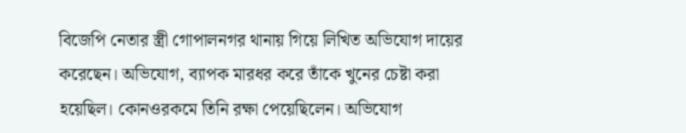বিজেপি নেতার স্ত্রী গোপালনগর থানায় গিয়ে লিখিত অভিযোগ দায়ের করেছেন। অভিযোগ, ব্যাপক মারধর করে তাঁকে খুনের চেষ্টা করা হয়েছিল। কোনওরকমে তিনি রক্ষা পেয়েছিলেন। অভিযোগ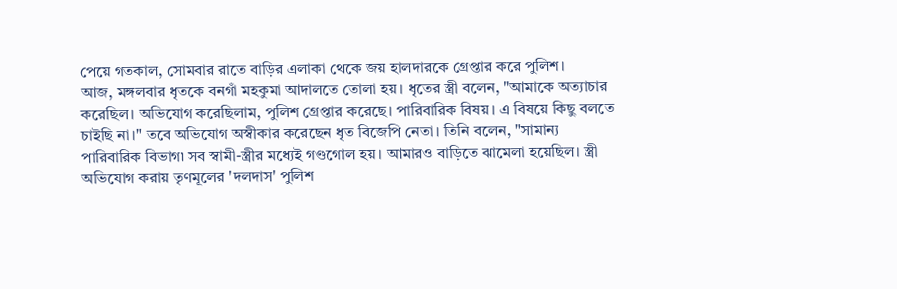পেয়ে গতকাল, সোমবার রাতে বাড়ির এলাকা থেকে জয় হালদারকে গ্রেপ্তার করে পুলিশ।
আজ, মঙ্গলবার ধৃতকে বনগাঁ মহকুমা আদালতে তোলা হয়। ধৃতের স্ত্রী বলেন, "আমাকে অত্যাচার করেছিল। অভিযোগ করেছিলাম, পুলিশ গ্রেপ্তার করেছে। পারিবারিক বিষয়। এ বিষয়ে কিছু বলতে চাইছি না।" তবে অভিযোগ অস্বীকার করেছেন ধৃত বিজেপি নেতা। তিনি বলেন, "সামান্য পারিবারিক বিভাগ৷ সব স্বামী-স্ত্রীর মধ্যেই গণ্ডগোল হয়। আমারও বাড়িতে ঝামেলা হয়েছিল। স্ত্রী অভিযোগ করায় তৃণমূলের 'দলদাস' পুলিশ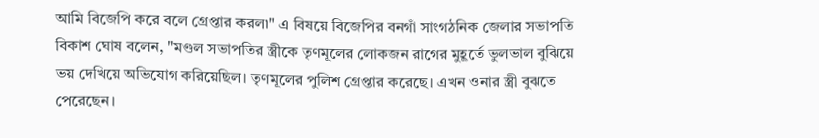আমি বিজেপি করে বলে গ্রেপ্তার করল৷" এ বিষয়ে বিজেপির বনগাঁ সাংগঠনিক জেলার সভাপতি বিকাশ ঘোষ বলেন, "মণ্ডল সভাপতির স্ত্রীকে তৃণমূলের লোকজন রাগের মুহূর্তে ভুলভাল বুঝিয়ে ভয় দেখিয়ে অভিযোগ করিয়েছিল। তৃণমূলের পুলিশ গ্রেপ্তার করেছে। এখন ওনার স্ত্রী বুঝতে পেরেছেন।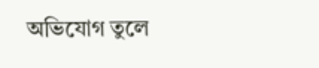অভিযোগ তুলে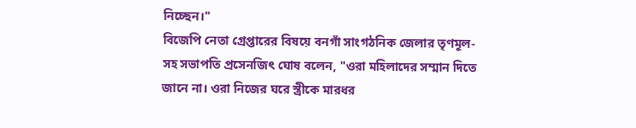নিচ্ছেন।"
বিজেপি নেতা গ্রেপ্তারের বিষয়ে বনগাঁ সাংগঠনিক জেলার তৃণমূল-সহ সভাপতি প্রসেনজিৎ ঘোষ বলেন, "ওরা মহিলাদের সম্মান দিতে জানে না। ওরা নিজের ঘরে স্ত্রীকে মারধর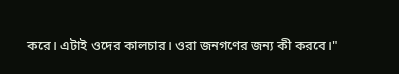করে। এটাই ওদের কালচার। ওরা জনগণের জন্য কী করবে।"